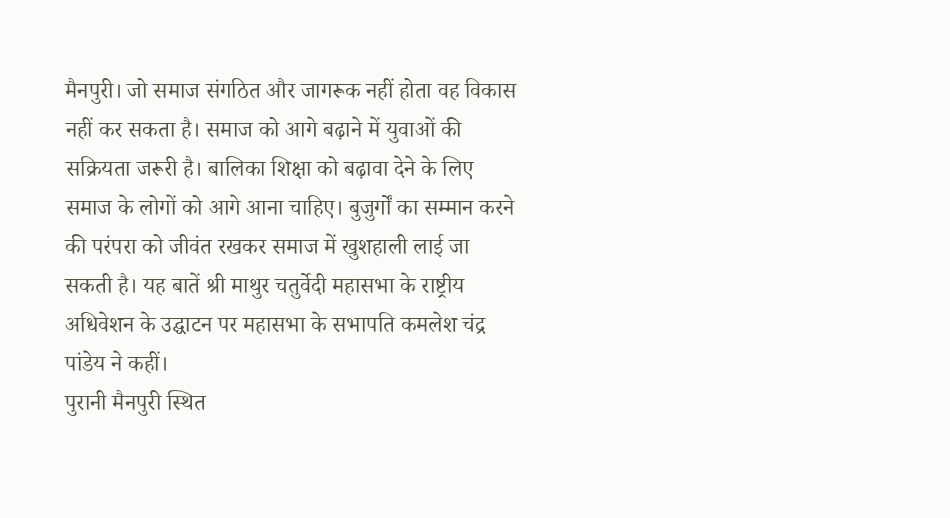मैनपुरी। जो समाज संगठित और जागरूक नहीं होता वह विकास नहीं कर सकता है। समाज को आगे बढ़ाने में युवाओं की सक्रियता जरूरी है। बालिका शिक्षा को बढ़ावा देने के लिए समाज के लोगों को आगे आना चाहिए। बुजुर्गों का सम्मान करने की परंपरा को जीवंत रखकर समाज में खुशहाली लाई जा सकती है। यह बातें श्री माथुर चतुर्वेदी महासभा के राष्ट्रीय अधिवेशन के उद्घाटन पर महासभा के सभापति कमलेश चंद्र पांडेय ने कहीं।
पुरानी मैनपुरी स्थित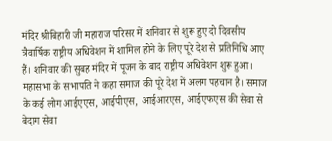मंदिर श्रीबिहारी जी महाराज परिसर में शनिवार से शुरू हुए दो दिवसीय त्रैवार्षिक राष्ट्रीय अधिवेशन में शामिल होने के लिए पूरे देश से प्रतिनिधि आए हैं। शनिवार की सुबह मंदिर में पूजन के बाद राष्ट्रीय अधिवेशन शुरू हुआ। महासभा के सभापति ने कहा समाज की पूरे देश में अलग पहचान है। समाज के कई लोग आईएएस, आईपीएस, आईआरएस, आईएफएस की सेवा से बेदाग सेवा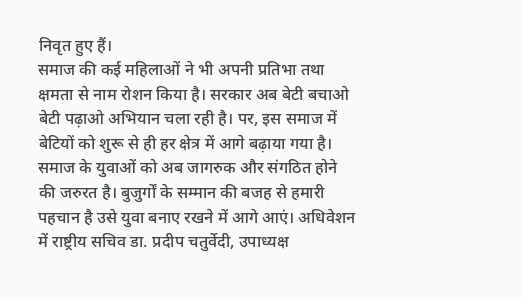निवृत हुए हैं।
समाज की कई महिलाओं ने भी अपनी प्रतिभा तथा क्षमता से नाम रोशन किया है। सरकार अब बेटी बचाओ बेटी पढ़ाओ अभियान चला रही है। पर, इस समाज में बेटियों को शुरू से ही हर क्षेत्र में आगे बढ़ाया गया है। समाज के युवाओं को अब जागरुक और संगठित होने की जरुरत है। बुजुर्गों के सम्मान की बजह से हमारी पहचान है उसे युवा बनाए रखने में आगे आएं। अधिवेशन में राष्ट्रीय सचिव डा. प्रदीप चतुर्वेदी, उपाध्यक्ष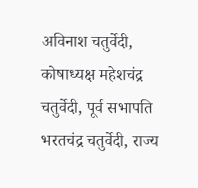अविनाश चतुर्वेदी, कोषाध्यक्ष महेशचंद्र चतुर्वेदी, पूर्व सभापति भरतचंद्र चतुर्वेदी, राज्य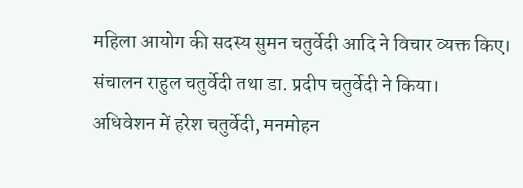महिला आयोग की सदस्य सुमन चतुर्वेदी आदि ने विचार व्यक्त किए। संचालन राहुल चतुर्वेदी तथा डा. प्रदीप चतुर्वेदी ने किया।
अधिवेशन में हरेश चतुर्वेदी, मनमोहन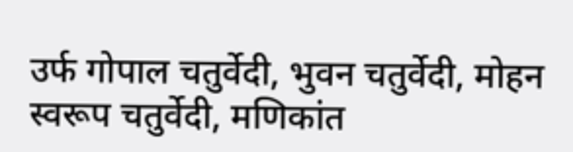उर्फ गोपाल चतुर्वेदी, भुवन चतुर्वेदी, मोहन स्वरूप चतुर्वेदी, मणिकांत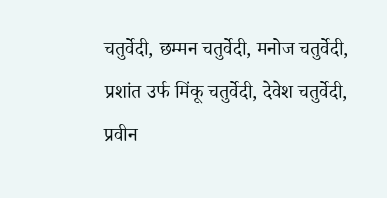चतुर्वेदी, छम्मन चतुर्वेदी, मनोज चतुर्वेदी, प्रशांत उर्फ मिंकू चतुर्वेदी, देवेश चतुर्वेदी, प्रवीन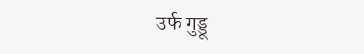उर्फ गुड्डू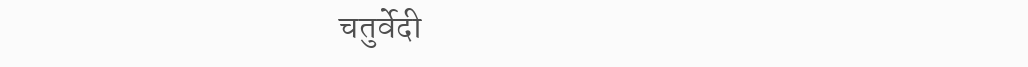चतुर्वेदी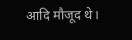आदि मौजूद थे।